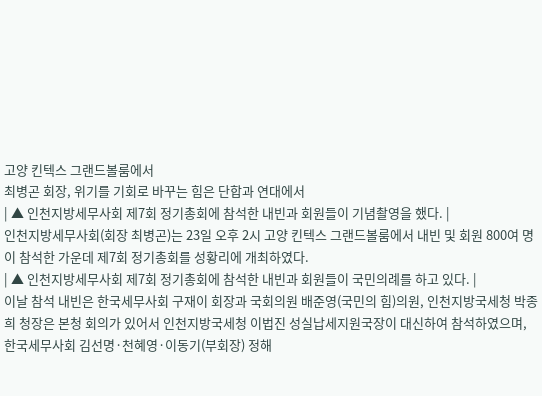고양 킨텍스 그랜드볼룸에서
최병곤 회장, 위기를 기회로 바꾸는 힘은 단합과 연대에서
| ▲ 인천지방세무사회 제7회 정기총회에 참석한 내빈과 회원들이 기념촬영을 했다. |
인천지방세무사회(회장 최병곤)는 23일 오후 2시 고양 킨텍스 그랜드볼룸에서 내빈 및 회원 800여 명이 참석한 가운데 제7회 정기총회를 성황리에 개최하였다.
| ▲ 인천지방세무사회 제7회 정기총회에 참석한 내빈과 회원들이 국민의례를 하고 있다. |
이날 참석 내빈은 한국세무사회 구재이 회장과 국회의원 배준영(국민의 힘)의원, 인천지방국세청 박종희 청장은 본청 회의가 있어서 인천지방국세청 이법진 성실납세지원국장이 대신하여 참석하였으며, 한국세무사회 김선명·천혜영·이동기(부회장) 정해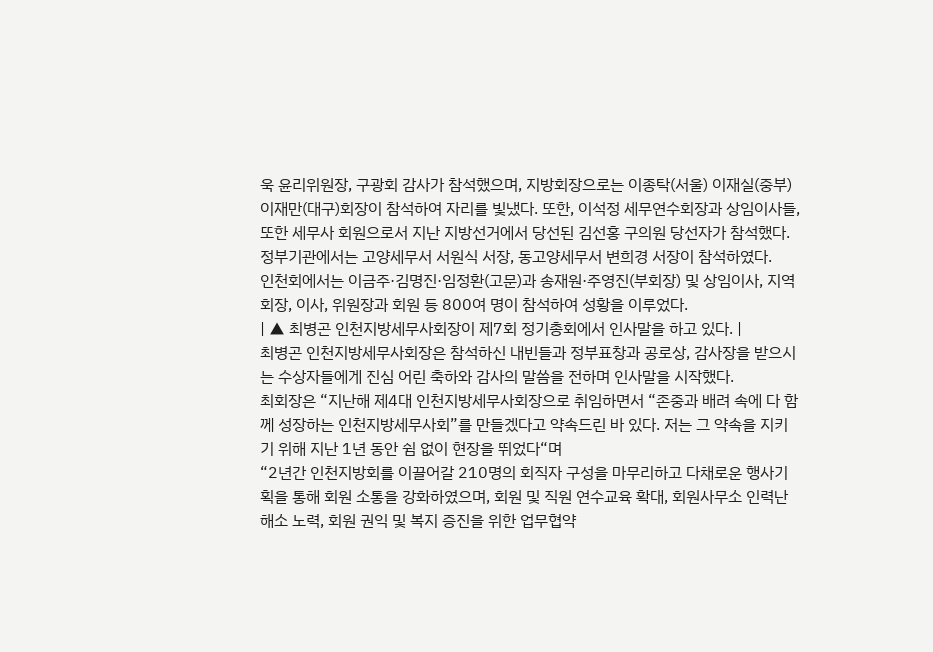욱 윤리위원장, 구광회 감사가 참석했으며, 지방회장으로는 이종탁(서울) 이재실(중부) 이재만(대구)회장이 참석하여 자리를 빛냈다. 또한, 이석정 세무연수회장과 상임이사들, 또한 세무사 회원으로서 지난 지방선거에서 당선된 김선홍 구의원 당선자가 참석했다.
정부기관에서는 고양세무서 서원식 서장, 동고양세무서 변희경 서장이 참석하였다.
인천회에서는 이금주·김명진·임정환(고문)과 송재원·주영진(부회장) 및 상임이사, 지역회장, 이사, 위원장과 회원 등 800여 명이 참석하여 성황을 이루었다.
| ▲ 최병곤 인천지방세무사회장이 제7회 정기총회에서 인사말을 하고 있다. |
최병곤 인천지방세무사회장은 참석하신 내빈들과 정부표창과 공로상, 감사장을 받으시는 수상자들에게 진심 어린 축하와 감사의 말씀을 전하며 인사말을 시작했다.
최회장은 “지난해 제4대 인천지방세무사회장으로 취임하면서 “존중과 배려 속에 다 함께 성장하는 인천지방세무사회”를 만들겠다고 약속드린 바 있다. 저는 그 약속을 지키기 위해 지난 1년 동안 쉼 없이 현장을 뛰었다“며
“2년간 인천지방회를 이끌어갈 210명의 회직자 구성을 마무리하고 다채로운 행사기획을 통해 회원 소통을 강화하였으며, 회원 및 직원 연수교육 확대, 회원사무소 인력난 해소 노력, 회원 권익 및 복지 증진을 위한 업무협약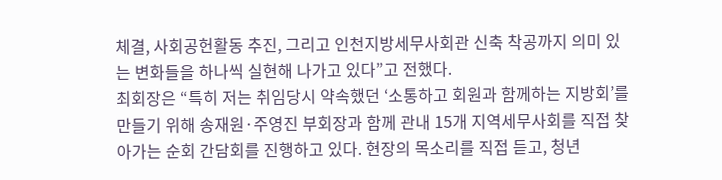체결, 사회공헌활동 추진, 그리고 인천지방세무사회관 신축 착공까지 의미 있는 변화들을 하나씩 실현해 나가고 있다”고 전했다.
최회장은 “특히 저는 취임당시 약속했던 ‘소통하고 회원과 함께하는 지방회’를 만들기 위해 송재원·주영진 부회장과 함께 관내 15개 지역세무사회를 직접 찾아가는 순회 간담회를 진행하고 있다. 현장의 목소리를 직접 듣고, 청년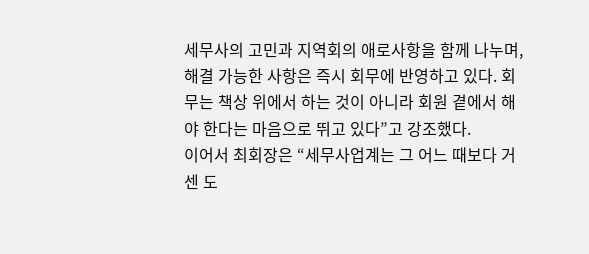세무사의 고민과 지역회의 애로사항을 함께 나누며, 해결 가능한 사항은 즉시 회무에 반영하고 있다. 회무는 책상 위에서 하는 것이 아니라 회원 곁에서 해야 한다는 마음으로 뛰고 있다”고 강조했다.
이어서 최회장은 “세무사업계는 그 어느 때보다 거센 도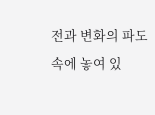전과 변화의 파도 속에 놓여 있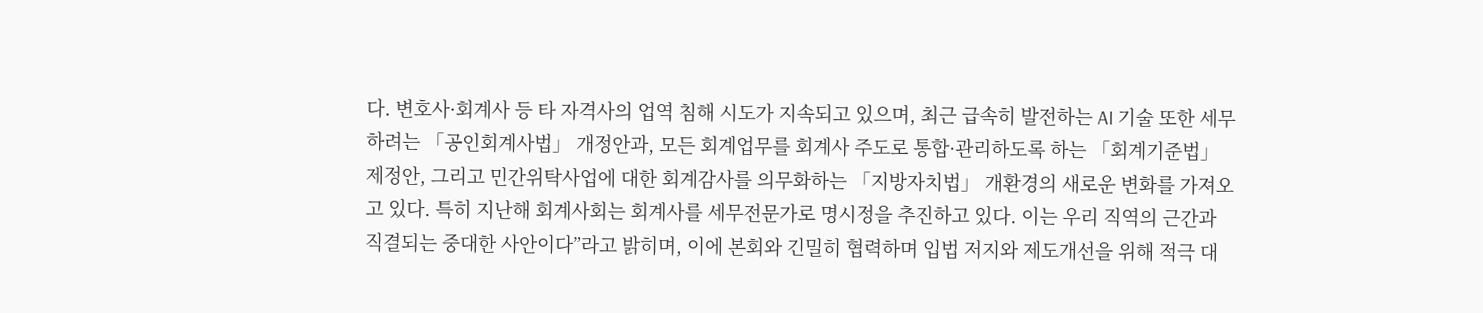다. 변호사·회계사 등 타 자격사의 업역 침해 시도가 지속되고 있으며, 최근 급속히 발전하는 AI 기술 또한 세무하려는 「공인회계사법」 개정안과, 모든 회계업무를 회계사 주도로 통합·관리하도록 하는 「회계기준법」 제정안, 그리고 민간위탁사업에 대한 회계감사를 의무화하는 「지방자치법」 개환경의 새로운 변화를 가져오고 있다. 특히 지난해 회계사회는 회계사를 세무전문가로 명시정을 추진하고 있다. 이는 우리 직역의 근간과 직결되는 중대한 사안이다”라고 밝히며, 이에 본회와 긴밀히 협력하며 입법 저지와 제도개선을 위해 적극 대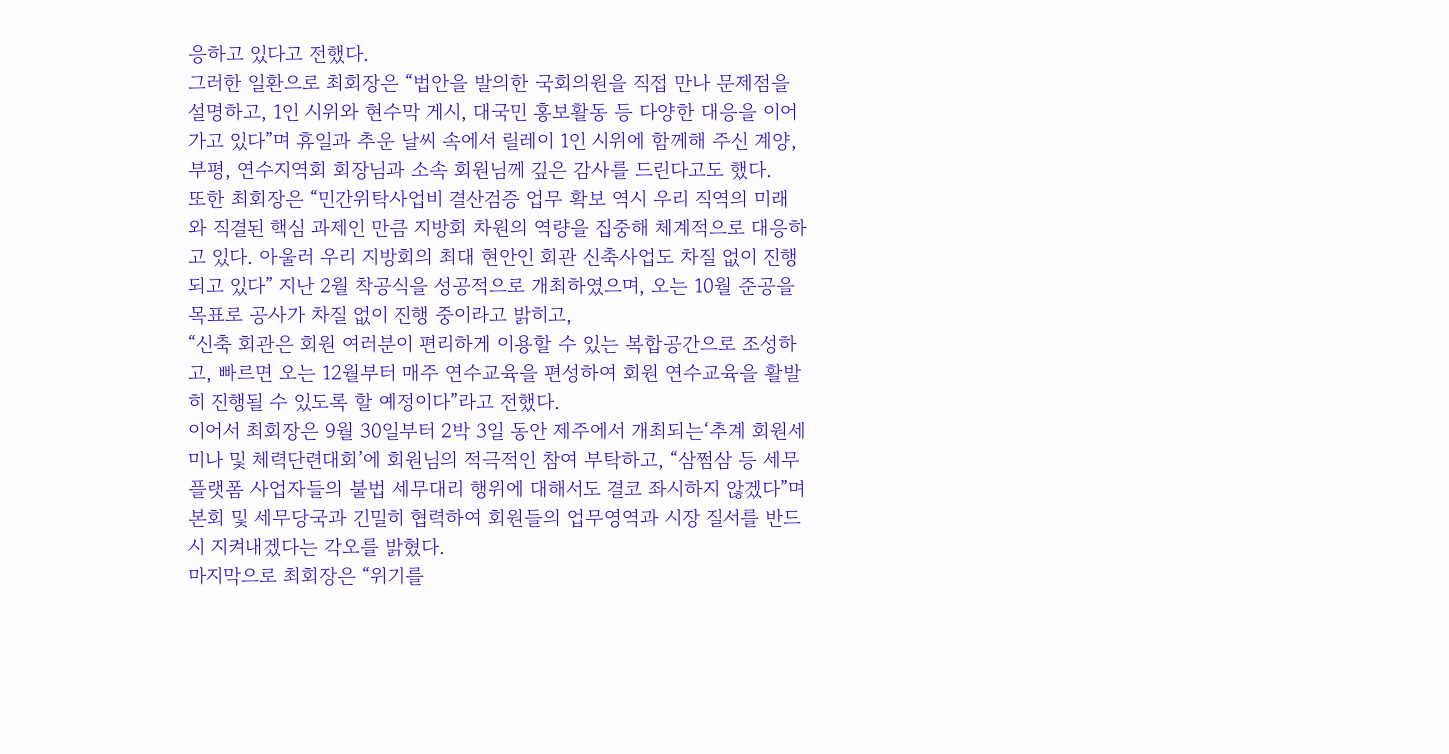응하고 있다고 전했다.
그러한 일환으로 최회장은 “법안을 발의한 국회의원을 직접 만나 문제점을 설명하고, 1인 시위와 현수막 게시, 대국민 홍보활동 등 다양한 대응을 이어가고 있다”며 휴일과 추운 날씨 속에서 릴레이 1인 시위에 함께해 주신 계양, 부평, 연수지역회 회장님과 소속 회원님께 깊은 감사를 드린다고도 했다.
또한 최회장은 “민간위탁사업비 결산검증 업무 확보 역시 우리 직역의 미래와 직결된 핵심 과제인 만큼 지방회 차원의 역량을 집중해 체계적으로 대응하고 있다. 아울러 우리 지방회의 최대 현안인 회관 신축사업도 차질 없이 진행되고 있다” 지난 2월 착공식을 성공적으로 개최하였으며, 오는 10월 준공을 목표로 공사가 차질 없이 진행 중이라고 밝히고,
“신축 회관은 회원 여러분이 편리하게 이용할 수 있는 복합공간으로 조성하고, 빠르면 오는 12월부터 매주 연수교육을 편성하여 회원 연수교육을 활발히 진행될 수 있도록 할 예정이다”라고 전했다.
이어서 최회장은 9월 30일부터 2박 3일 동안 제주에서 개최되는‘추계 회원세미나 및 체력단련대회’에 회원님의 적극적인 참여 부탁하고, “삼쩜삼 등 세무 플랫폼 사업자들의 불법 세무대리 행위에 대해서도 결코 좌시하지 않겠다”며 본회 및 세무당국과 긴밀히 협력하여 회원들의 업무영역과 시장 질서를 반드시 지켜내겠다는 각오를 밝혔다.
마지막으로 최회장은 “위기를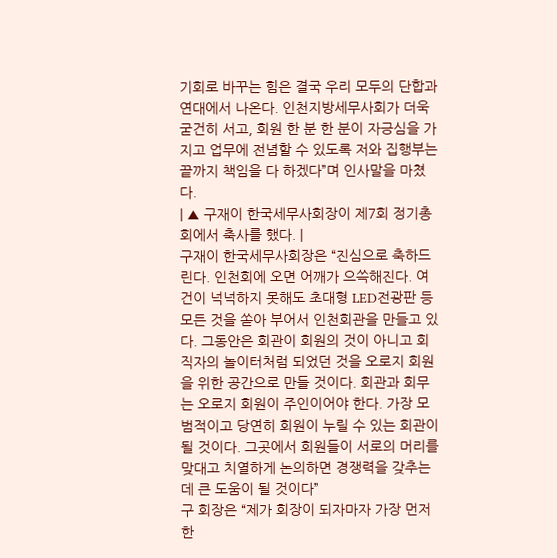기회로 바꾸는 힘은 결국 우리 모두의 단합과 연대에서 나온다. 인천지방세무사회가 더욱 굳건히 서고, 회원 한 분 한 분이 자긍심을 가지고 업무에 전념할 수 있도록 저와 집행부는 끝까지 책임을 다 하겠다”며 인사말을 마쳤다.
| ▲ 구재이 한국세무사회장이 제7회 정기총회에서 축사를 했다. |
구재이 한국세무사회장은 “진심으로 축하드린다. 인천회에 오면 어깨가 으쓱해진다. 여건이 넉넉하지 못해도 초대형 LED전광판 등 모든 것을 쏟아 부어서 인천회관을 만들고 있다. 그동안은 회관이 회원의 것이 아니고 회직자의 놀이터처럼 되었던 것을 오로지 회원을 위한 공간으로 만들 것이다. 회관과 회무는 오로지 회원이 주인이어야 한다. 가장 모범적이고 당연히 회원이 누릴 수 있는 회관이 될 것이다. 그곳에서 회원들이 서로의 머리를 맞대고 치열하게 논의하면 경쟁력을 갖추는데 큰 도움이 될 것이다”
구 회장은 “제가 회장이 되자마자 가장 먼저 한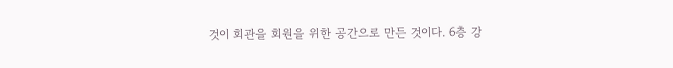것이 회관을 회원을 위한 공간으로 만든 것이다. 6층 강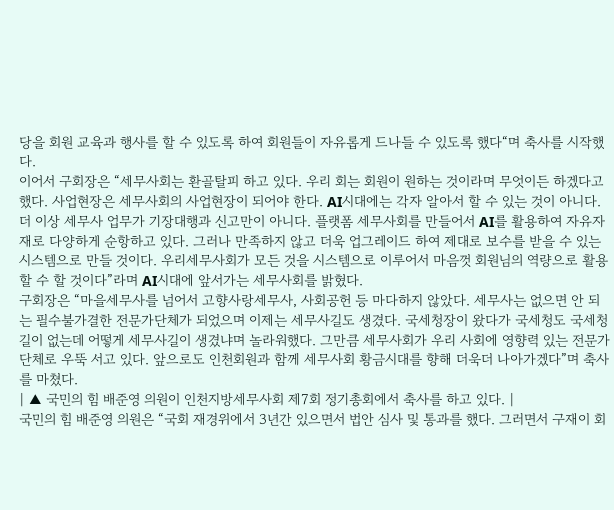당을 회원 교육과 행사를 할 수 있도록 하여 회원들이 자유롭게 드나들 수 있도록 했다“며 축사를 시작했다.
이어서 구회장은 “세무사회는 환골탈피 하고 있다. 우리 회는 회원이 원하는 것이라며 무엇이든 하겠다고 했다. 사업현장은 세무사회의 사업현장이 되어야 한다. AI시대에는 각자 알아서 할 수 있는 것이 아니다. 더 이상 세무사 업무가 기장대행과 신고만이 아니다. 플랫폼 세무사회를 만들어서 AI를 활용하여 자유자재로 다양하게 순항하고 있다. 그러나 만족하지 않고 더욱 업그레이드 하여 제대로 보수를 받을 수 있는 시스템으로 만들 것이다. 우리세무사회가 모든 것을 시스템으로 이루어서 마음껏 회원님의 역량으로 활용할 수 할 것이다”라며 AI시대에 앞서가는 세무사회를 밝혔다.
구회장은 “마을세무사를 넘어서 고향사랑세무사, 사회공헌 등 마다하지 않았다. 세무사는 없으면 안 되는 필수불가결한 전문가단체가 되었으며 이제는 세무사길도 생겼다. 국세청장이 왔다가 국세청도 국세청길이 없는데 어떻게 세무사길이 생겼냐며 놀라워했다. 그만큼 세무사회가 우리 사회에 영향력 있는 전문가 단체로 우뚝 서고 있다. 앞으로도 인천회원과 함께 세무사회 황금시대를 향해 더욱더 나아가겠다”며 축사를 마쳤다.
| ▲ 국민의 힘 배준영 의원이 인천지방세무사회 제7회 정기총회에서 축사를 하고 있다. |
국민의 힘 배준영 의원은 “국회 재경위에서 3년간 있으면서 법안 심사 및 통과를 했다. 그러면서 구재이 회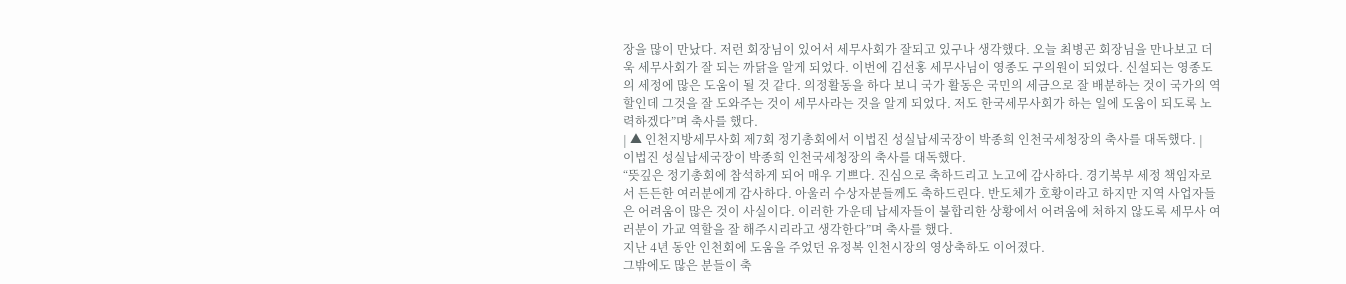장을 많이 만났다. 저런 회장님이 있어서 세무사회가 잘되고 있구나 생각했다. 오늘 최병곤 회장님을 만나보고 더욱 세무사회가 잘 되는 까닭을 알게 되었다. 이번에 김선홍 세무사님이 영종도 구의원이 되었다. 신설되는 영종도의 세정에 많은 도움이 될 것 같다. 의정활동을 하다 보니 국가 활동은 국민의 세금으로 잘 배분하는 것이 국가의 역할인데 그것을 잘 도와주는 것이 세무사라는 것을 알게 되었다. 저도 한국세무사회가 하는 일에 도움이 되도록 노력하겠다”며 축사를 했다.
| ▲ 인천지방세무사회 제7회 정기총회에서 이법진 성실납세국장이 박종희 인천국세청장의 축사를 대독했다. |
이법진 성실납세국장이 박종희 인천국세청장의 축사를 대독했다.
“뜻깊은 정기총회에 참석하게 되어 매우 기쁘다. 진심으로 축하드리고 노고에 감사하다. 경기북부 세정 책임자로서 든든한 여러분에게 감사하다. 아울러 수상자분들께도 축하드린다. 반도체가 호황이라고 하지만 지역 사업자들은 어려움이 많은 것이 사실이다. 이러한 가운데 납세자들이 불합리한 상황에서 어려움에 처하지 않도록 세무사 여러분이 가교 역할을 잘 해주시리라고 생각한다”며 축사를 했다.
지난 4년 동안 인천회에 도움을 주었던 유정복 인천시장의 영상축하도 이어졌다.
그밖에도 많은 분들이 축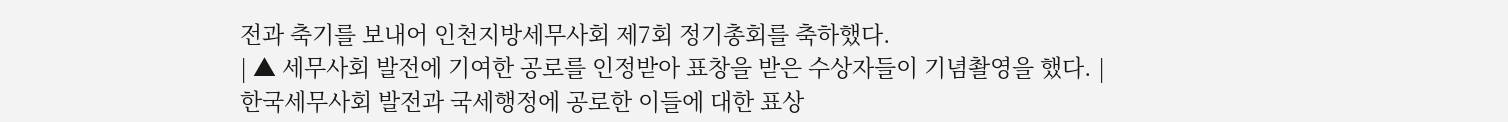전과 축기를 보내어 인천지방세무사회 제7회 정기총회를 축하했다.
| ▲ 세무사회 발전에 기여한 공로를 인정받아 표창을 받은 수상자들이 기념촬영을 했다. |
한국세무사회 발전과 국세행정에 공로한 이들에 대한 표상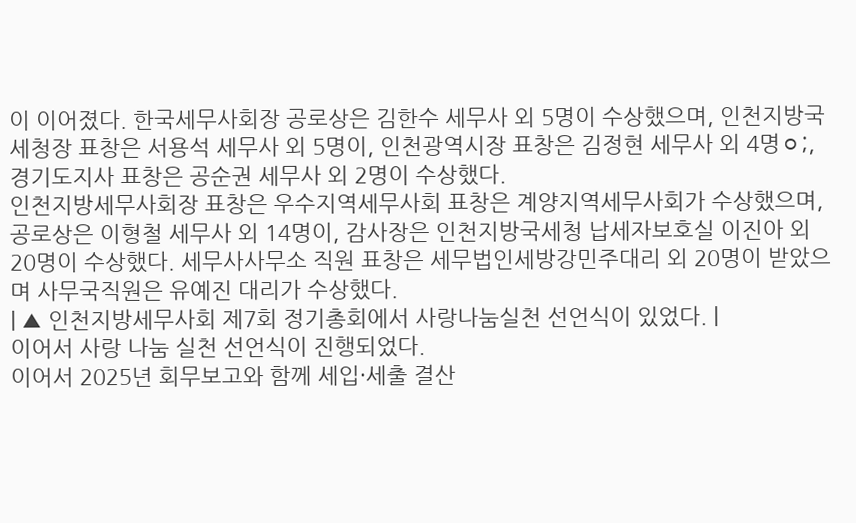이 이어졌다. 한국세무사회장 공로상은 김한수 세무사 외 5명이 수상했으며, 인천지방국세청장 표창은 서용석 세무사 외 5명이, 인천광역시장 표창은 김정현 세무사 외 4명ㅇ;, 경기도지사 표창은 공순권 세무사 외 2명이 수상했다.
인천지방세무사회장 표창은 우수지역세무사회 표창은 계양지역세무사회가 수상했으며, 공로상은 이형철 세무사 외 14명이, 감사장은 인천지방국세청 납세자보호실 이진아 외 20명이 수상했다. 세무사사무소 직원 표창은 세무법인세방강민주대리 외 20명이 받았으며 사무국직원은 유예진 대리가 수상했다.
| ▲ 인천지방세무사회 제7회 정기총회에서 사랑나눔실천 선언식이 있었다. |
이어서 사랑 나눔 실천 선언식이 진행되었다.
이어서 2025년 회무보고와 함께 세입·세출 결산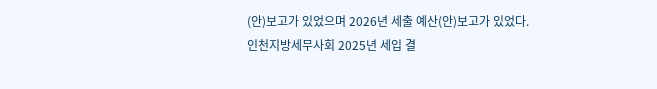(안)보고가 있었으며 2026년 세출 예산(안)보고가 있었다.
인천지방세무사회 2025년 세입 결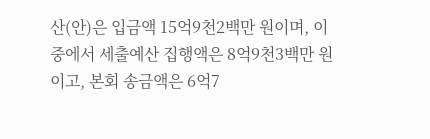산(안)은 입금액 15억9천2백만 원이며, 이중에서 세출예산 집행액은 8억9천3백만 원이고, 본회 송금액은 6억7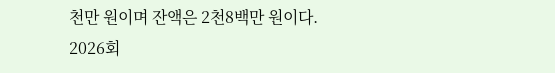천만 원이며 잔액은 2천8백만 원이다.
2026회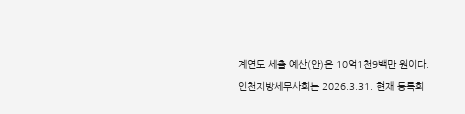계연도 세출 예산(안)은 10억1천9백만 원이다.
인천지방세무사회는 2026.3.31. 현재 등록회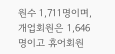원수 1,711명이며, 개업회원은 1,646명이고 휴어회원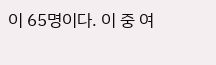이 65명이다. 이 중 여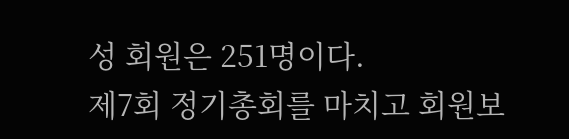성 회원은 251명이다.
제7회 정기총회를 마치고 회원보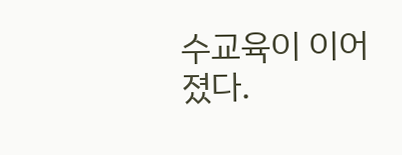수교육이 이어졌다.